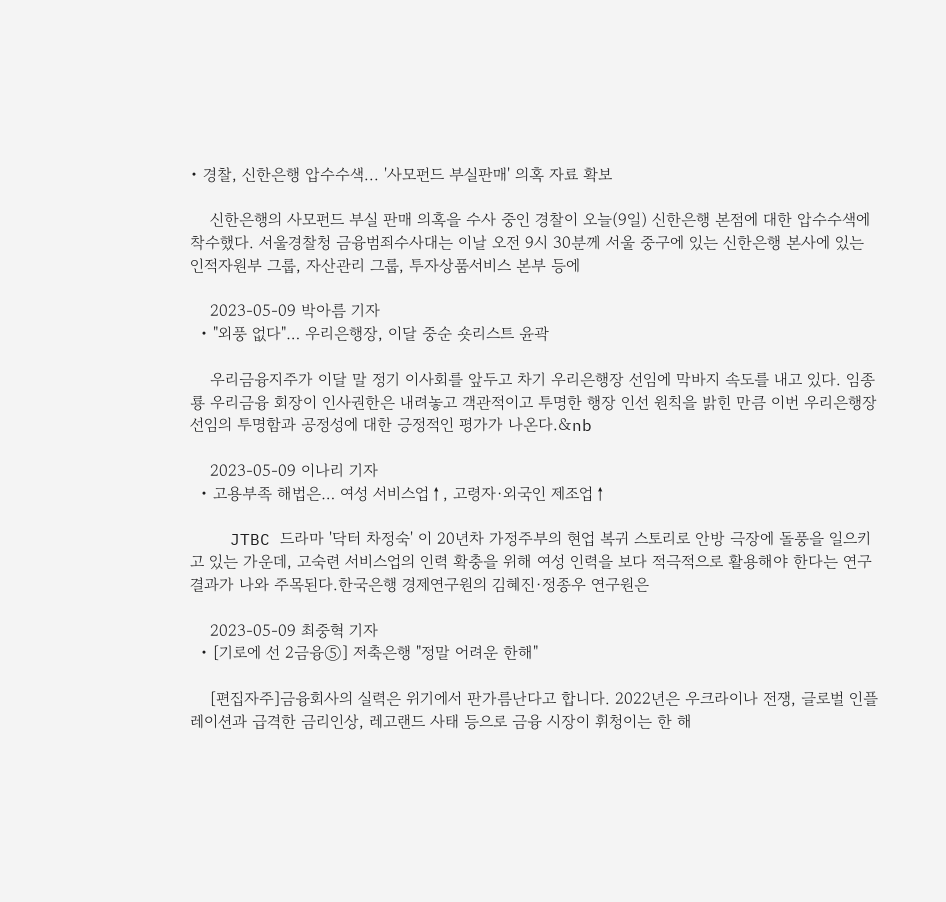• 경찰, 신한은행 압수수색... '사모펀드 부실판매' 의혹 자료 확보

    신한은행의 사모펀드 부실 판매 의혹을 수사 중인 경찰이 오늘(9일) 신한은행 본점에 대한 압수수색에 착수했다. 서울경찰청 금융범죄수사대는 이날 오전 9시 30분께 서울 중구에 있는 신한은행 본사에 있는 인적자원부 그룹, 자산관리 그룹, 투자상품서비스 본부 등에

    2023-05-09 박아름 기자
  • "외풍 없다"… 우리은행장, 이달 중순 숏리스트 윤곽

    우리금융지주가 이달 말 정기 이사회를 앞두고 차기 우리은행장 선임에 막바지 속도를 내고 있다. 임종룡 우리금융 회장이 인사권한은 내려놓고 객관적이고 투명한 행장 인선 원칙을 밝힌 만큼 이번 우리은행장 선임의 투명함과 공정성에 대한 긍정적인 평가가 나온다.&nb

    2023-05-09 이나리 기자
  • 고용부족 해법은… 여성 서비스업↑, 고령자·외국인 제조업↑

    JTBC 드라마 '닥터 차정숙' 이 20년차 가정주부의 현업 복귀 스토리로 안방 극장에 돌풍을 일으키고 있는 가운데, 고숙련 서비스업의 인력 확충을 위해 여성 인력을 보다 적극적으로 활용해야 한다는 연구결과가 나와 주목된다.한국은행 경제연구원의 김혜진·정종우 연구원은

    2023-05-09 최중혁 기자
  • [기로에 선 2금융⑤] 저축은행 "정말 어려운 한해"

    [편집자주]금융회사의 실력은 위기에서 판가름난다고 합니다. 2022년은 우크라이나 전쟁, 글로벌 인플레이션과 급격한 금리인상, 레고랜드 사태 등으로 금융 시장이 휘청이는 한 해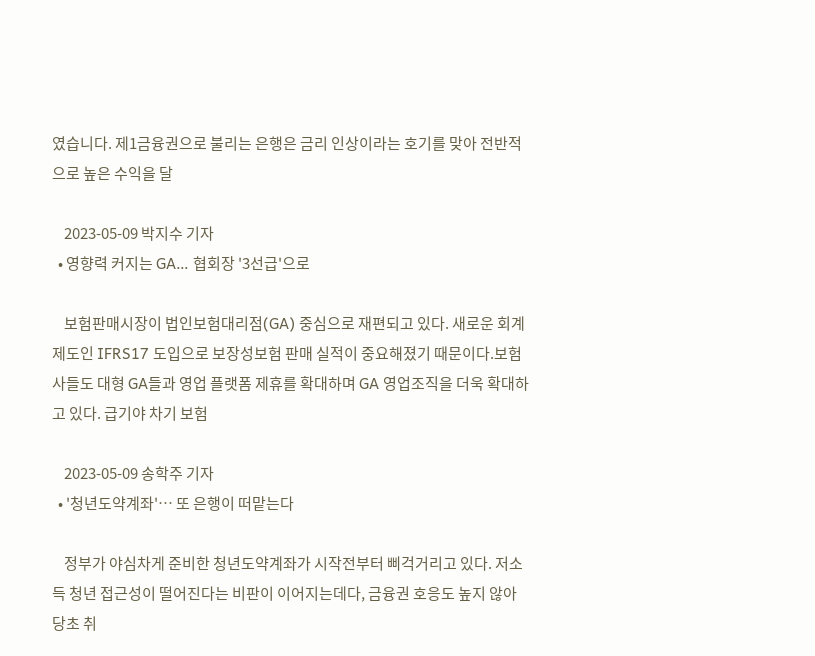였습니다. 제1금융권으로 불리는 은행은 금리 인상이라는 호기를 맞아 전반적으로 높은 수익을 달

    2023-05-09 박지수 기자
  • 영향력 커지는 GA… 협회장 '3선급'으로

    보험판매시장이 법인보험대리점(GA) 중심으로 재편되고 있다. 새로운 회계제도인 IFRS17 도입으로 보장성보험 판매 실적이 중요해졌기 때문이다.보험사들도 대형 GA들과 영업 플랫폼 제휴를 확대하며 GA 영업조직을 더욱 확대하고 있다. 급기야 차기 보험

    2023-05-09 송학주 기자
  • '청년도약계좌'… 또 은행이 떠맡는다

    정부가 야심차게 준비한 청년도약계좌가 시작전부터 삐걱거리고 있다. 저소득 청년 접근성이 떨어진다는 비판이 이어지는데다, 금융권 호응도 높지 않아 당초 취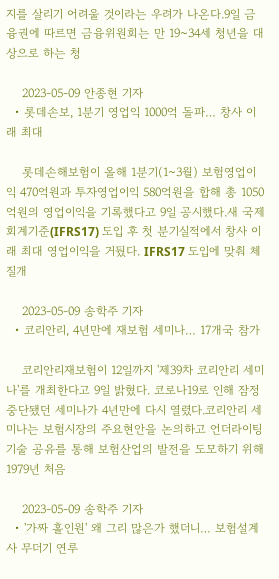지를 살리기 어려울 것이라는 우려가 나온다.9일 금융권에 따르면 금융위원회는 만 19~34세 청년을 대상으로 하는 청

    2023-05-09 안종현 기자
  • 롯데손보, 1분기 영업익 1000억 돌파… 창사 이래 최대

    롯데손해보험이 올해 1분기(1~3월) 보험영업이익 470억원과 투자영업이익 580억원을 합해 총 1050억원의 영업이익을 기록했다고 9일 공시했다.새 국제회계기준(IFRS17) 도입 후 첫 분기실적에서 창사 이래 최대 영업이익을 거뒀다. IFRS17 도입에 맞춰 체질개

    2023-05-09 송학주 기자
  • 코리안리, 4년만에 재보험 세미나… 17개국 참가

    코리안리재보험이 12일까지 '제39차 코리안리 세미나'를 개최한다고 9일 밝혔다. 코로나19로 인해 잠정 중단됐던 세미나가 4년만에 다시 열렸다.코리안리 세미나는 보험시장의 주요현안을 논의하고 언더라이팅 기술 공유를 통해 보험산업의 발전을 도모하기 위해 1979년 처음

    2023-05-09 송학주 기자
  • '가짜 홀인원' 왜 그리 많은가 했더니… 보험설계사 무더기 연루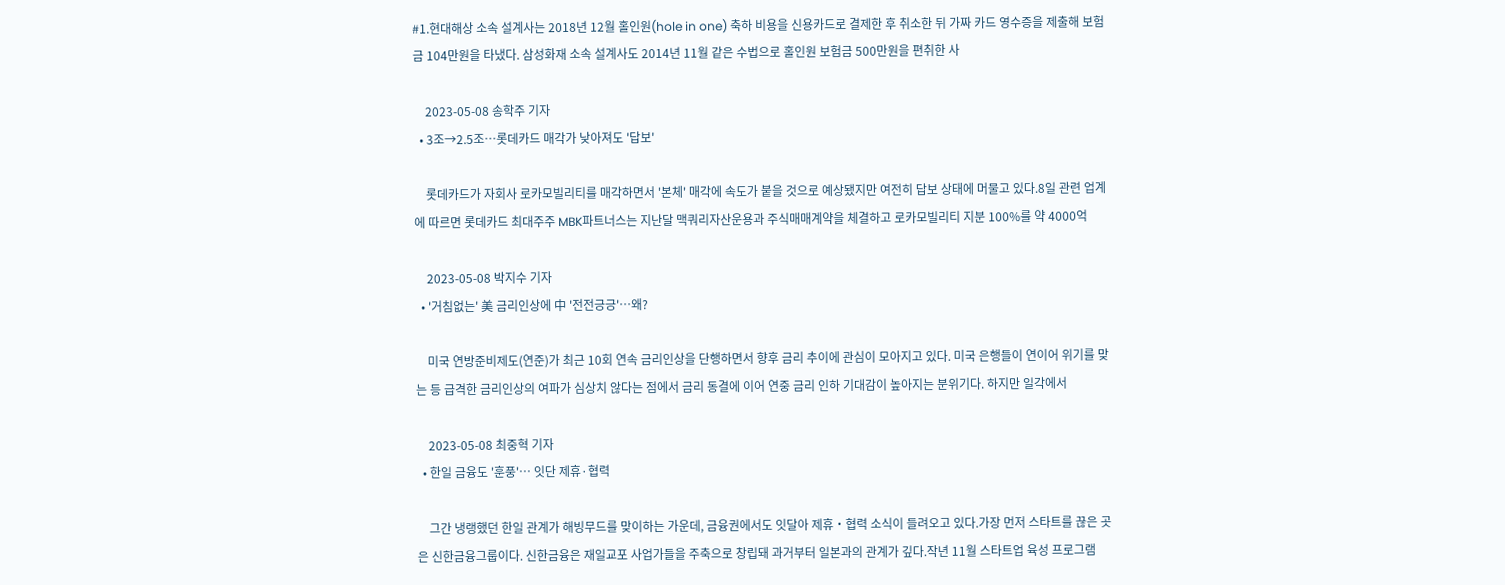#1.현대해상 소속 설계사는 2018년 12월 홀인원(hole in one) 축하 비용을 신용카드로 결제한 후 취소한 뒤 가짜 카드 영수증을 제출해 보험금 104만원을 타냈다. 삼성화재 소속 설계사도 2014년 11월 같은 수법으로 홀인원 보험금 500만원을 편취한 사

    2023-05-08 송학주 기자
  • 3조→2.5조…롯데카드 매각가 낮아져도 '답보'

    롯데카드가 자회사 로카모빌리티를 매각하면서 '본체' 매각에 속도가 붙을 것으로 예상됐지만 여전히 답보 상태에 머물고 있다.8일 관련 업계에 따르면 롯데카드 최대주주 MBK파트너스는 지난달 맥쿼리자산운용과 주식매매계약을 체결하고 로카모빌리티 지분 100%를 약 4000억

    2023-05-08 박지수 기자
  • '거침없는' 美 금리인상에 中 '전전긍긍'…왜?

    미국 연방준비제도(연준)가 최근 10회 연속 금리인상을 단행하면서 향후 금리 추이에 관심이 모아지고 있다. 미국 은행들이 연이어 위기를 맞는 등 급격한 금리인상의 여파가 심상치 않다는 점에서 금리 동결에 이어 연중 금리 인하 기대감이 높아지는 분위기다. 하지만 일각에서

    2023-05-08 최중혁 기자
  • 한일 금융도 '훈풍'… 잇단 제휴·협력

    그간 냉랭했던 한일 관계가 해빙무드를 맞이하는 가운데, 금융권에서도 잇달아 제휴‧협력 소식이 들려오고 있다.가장 먼저 스타트를 끊은 곳은 신한금융그룹이다. 신한금융은 재일교포 사업가들을 주축으로 창립돼 과거부터 일본과의 관계가 깊다.작년 11월 스타트업 육성 프로그램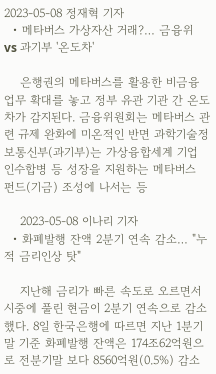2023-05-08 정재혁 기자
  • 메타버스 가상자산 거래?… 금융위 vs 과기부 '온도차'

    은행권의 메타버스를 활용한 비금융 업무 확대를 놓고 정부 유관 기관 간 온도차가 감지된다. 금융위원회는 메타버스 관련 규제 완화에 미온적인 반면 과학기술정보통신부(과기부)는 가상융합세계 기업 인수합병 등 성장을 지원하는 메타버스 펀드(기금) 조성에 나서는 등

    2023-05-08 이나리 기자
  • 화폐발행 잔액 2분기 연속 감소… "누적 금리인상 탓"

    지난해 금리가 빠른 속도로 오르면서 시중에 풀린 현금이 2분기 연속으로 감소했다. 8일 한국은행에 따르면 지난 1분기말 기준 화폐발행 잔액은 174조62억원으로 전분기말 보다 8560억원(0.5%) 감소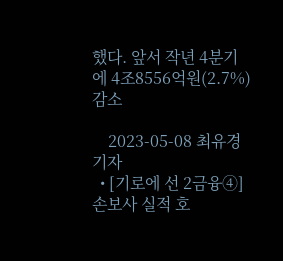했다. 앞서 작년 4분기에 4조8556억원(2.7%) 감소

    2023-05-08 최유경 기자
  • [기로에 선 2금융④] 손보사 실적 호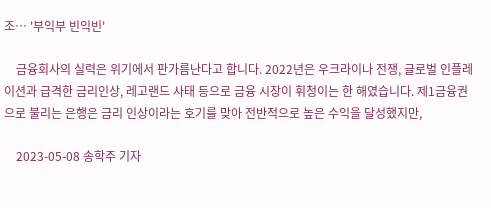조… '부익부 빈익빈'

    금융회사의 실력은 위기에서 판가름난다고 합니다. 2022년은 우크라이나 전쟁, 글로벌 인플레이션과 급격한 금리인상, 레고랜드 사태 등으로 금융 시장이 휘청이는 한 해였습니다. 제1금융권으로 불리는 은행은 금리 인상이라는 호기를 맞아 전반적으로 높은 수익을 달성했지만,

    2023-05-08 송학주 기자